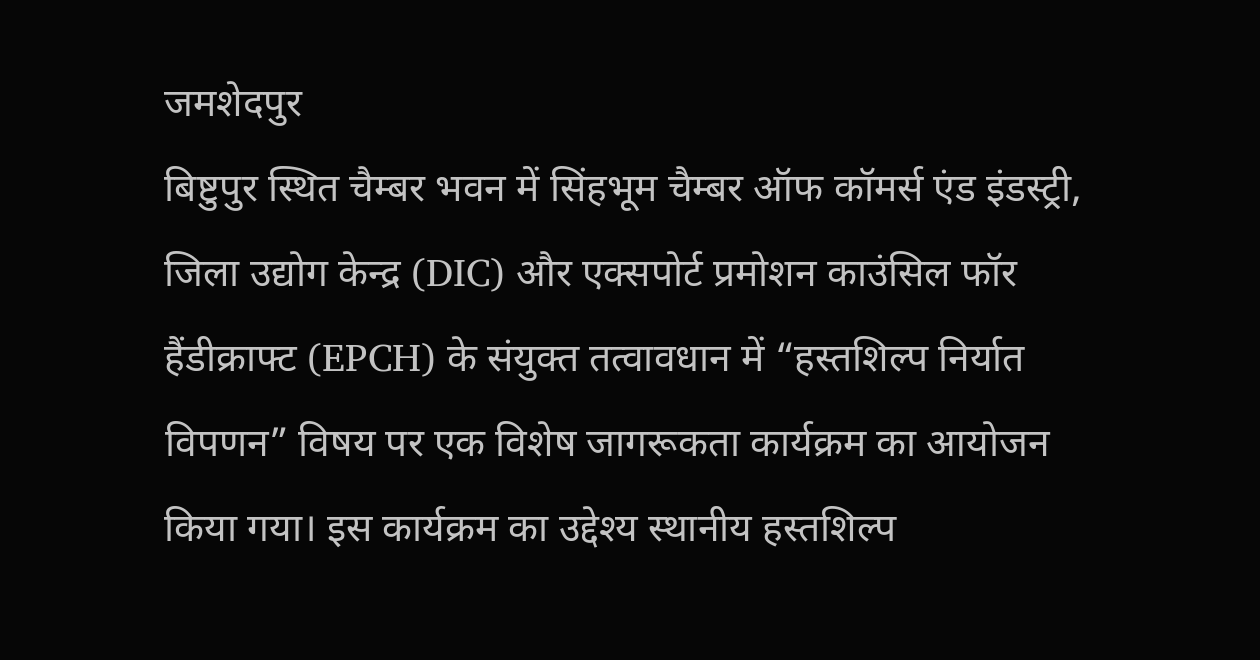जमशेदपुर
बिष्टुपुर स्थित चैम्बर भवन में सिंहभूम चैम्बर ऑफ कॉमर्स एंड इंडस्ट्री, जिला उद्योग केन्द्र (DIC) और एक्सपोर्ट प्रमोशन काउंसिल फॉर हैंडीक्राफ्ट (EPCH) के संयुक्त तत्वावधान में “हस्तशिल्प निर्यात विपणन” विषय पर एक विशेष जागरूकता कार्यक्रम का आयोजन किया गया। इस कार्यक्रम का उद्देश्य स्थानीय हस्तशिल्प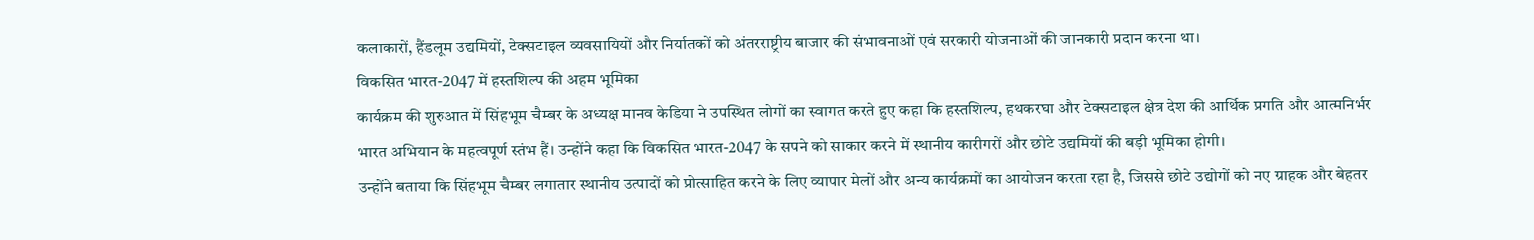कलाकारों, हैंडलूम उद्यमियों, टेक्सटाइल व्यवसायियों और निर्यातकों को अंतरराष्ट्रीय बाजार की संभावनाओं एवं सरकारी योजनाओं की जानकारी प्रदान करना था।
विकसित भारत-2047 में हस्तशिल्प की अहम भूमिका
कार्यक्रम की शुरुआत में सिंहभूम चैम्बर के अध्यक्ष मानव केडिया ने उपस्थित लोगों का स्वागत करते हुए कहा कि हस्तशिल्प, हथकरघा और टेक्सटाइल क्षेत्र देश की आर्थिक प्रगति और आत्मनिर्भर भारत अभियान के महत्वपूर्ण स्तंभ हैं। उन्होंने कहा कि विकसित भारत-2047 के सपने को साकार करने में स्थानीय कारीगरों और छोटे उद्यमियों की बड़ी भूमिका होगी।
उन्होंने बताया कि सिंहभूम चैम्बर लगातार स्थानीय उत्पादों को प्रोत्साहित करने के लिए व्यापार मेलों और अन्य कार्यक्रमों का आयोजन करता रहा है, जिससे छोटे उद्योगों को नए ग्राहक और बेहतर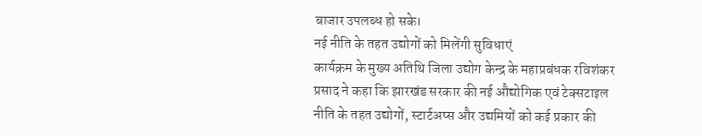बाजार उपलब्ध हो सके।
नई नीति के तहत उद्योगों को मिलेंगी सुविधाएं
कार्यक्रम के मुख्य अतिथि जिला उद्योग केन्द्र के महाप्रबंधक रविशंकर प्रसाद ने कहा कि झारखंड सरकार की नई औद्योगिक एवं टेक्सटाइल नीति के तहत उद्योगों, स्टार्टअप्स और उद्यमियों को कई प्रकार की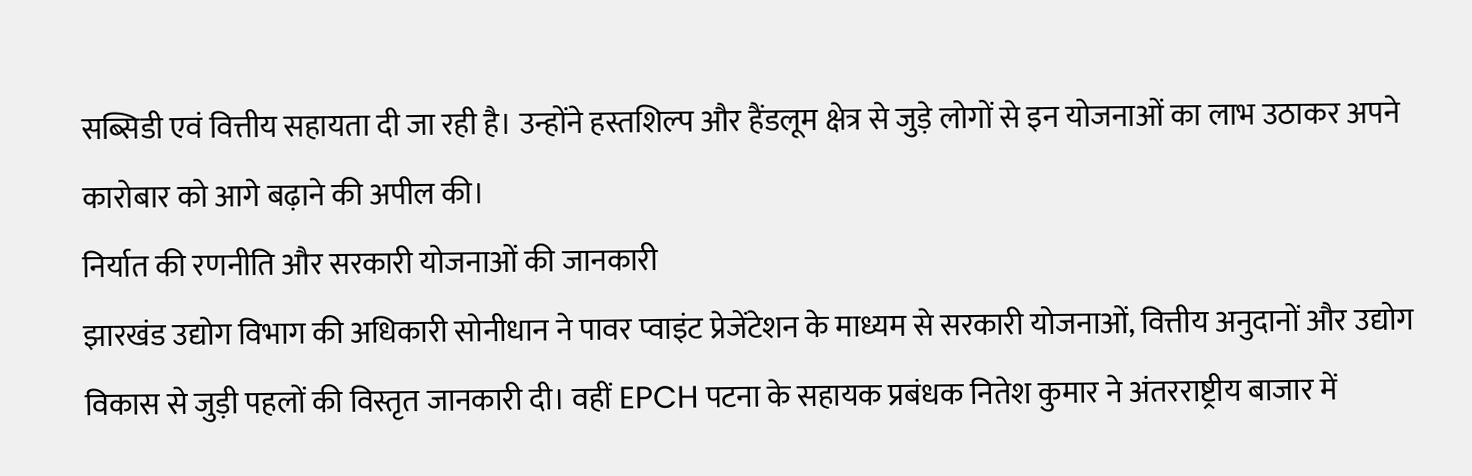सब्सिडी एवं वित्तीय सहायता दी जा रही है। उन्होंने हस्तशिल्प और हैंडलूम क्षेत्र से जुड़े लोगों से इन योजनाओं का लाभ उठाकर अपने कारोबार को आगे बढ़ाने की अपील की।
निर्यात की रणनीति और सरकारी योजनाओं की जानकारी
झारखंड उद्योग विभाग की अधिकारी सोनीधान ने पावर प्वाइंट प्रेजेंटेशन के माध्यम से सरकारी योजनाओं, वित्तीय अनुदानों और उद्योग विकास से जुड़ी पहलों की विस्तृत जानकारी दी। वहीं EPCH पटना के सहायक प्रबंधक नितेश कुमार ने अंतरराष्ट्रीय बाजार में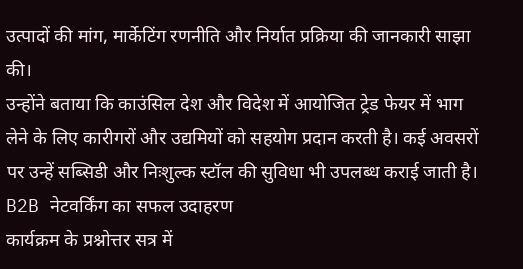उत्पादों की मांग, मार्केटिंग रणनीति और निर्यात प्रक्रिया की जानकारी साझा की।
उन्होंने बताया कि काउंसिल देश और विदेश में आयोजित ट्रेड फेयर में भाग लेने के लिए कारीगरों और उद्यमियों को सहयोग प्रदान करती है। कई अवसरों पर उन्हें सब्सिडी और निःशुल्क स्टॉल की सुविधा भी उपलब्ध कराई जाती है।
B2B नेटवर्किंग का सफल उदाहरण
कार्यक्रम के प्रश्नोत्तर सत्र में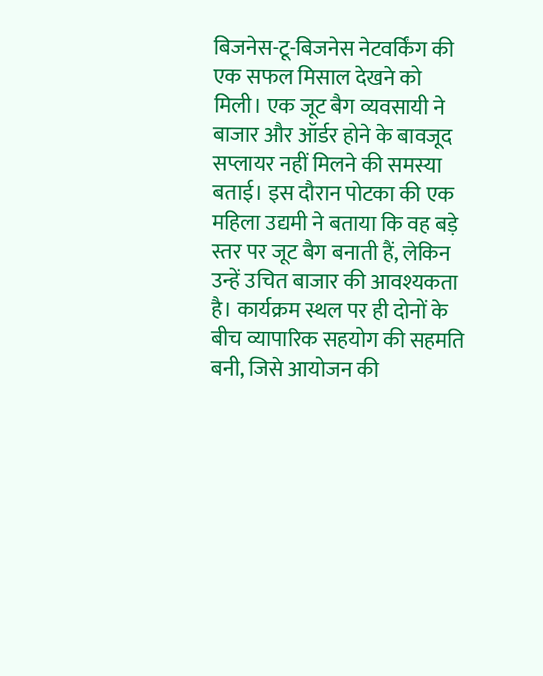बिजनेस-टू-बिजनेस नेटवर्किंग की एक सफल मिसाल देखने को मिली। एक जूट बैग व्यवसायी ने बाजार और ऑर्डर होने के बावजूद सप्लायर नहीं मिलने की समस्या बताई। इस दौरान पोटका की एक महिला उद्यमी ने बताया कि वह बड़े स्तर पर जूट बैग बनाती हैं, लेकिन उन्हें उचित बाजार की आवश्यकता है। कार्यक्रम स्थल पर ही दोनों के बीच व्यापारिक सहयोग की सहमति बनी, जिसे आयोजन की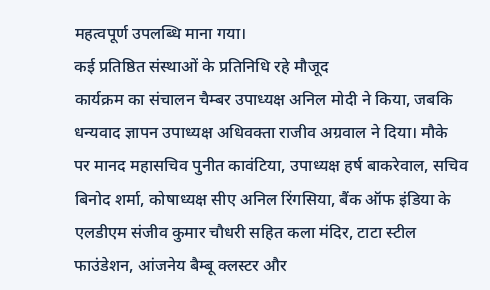महत्वपूर्ण उपलब्धि माना गया।
कई प्रतिष्ठित संस्थाओं के प्रतिनिधि रहे मौजूद
कार्यक्रम का संचालन चैम्बर उपाध्यक्ष अनिल मोदी ने किया, जबकि धन्यवाद ज्ञापन उपाध्यक्ष अधिवक्ता राजीव अग्रवाल ने दिया। मौके पर मानद महासचिव पुनीत कावंटिया, उपाध्यक्ष हर्ष बाकरेवाल, सचिव बिनोद शर्मा, कोषाध्यक्ष सीए अनिल रिंगसिया, बैंक ऑफ इंडिया के एलडीएम संजीव कुमार चौधरी सहित कला मंदिर, टाटा स्टील फाउंडेशन, आंजनेय बैम्बू क्लस्टर और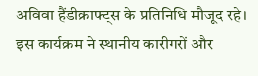अविवा हैंडीक्राफ्ट्स के प्रतिनिधि मौजूद रहे।
इस कार्यक्रम ने स्थानीय कारीगरों और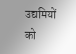उद्यमियों को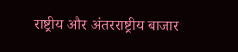राष्ट्रीय और अंतरराष्ट्रीय बाजार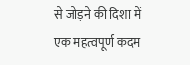से जोड़ने की दिशा में एक महत्वपूर्ण कदम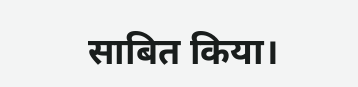साबित किया।